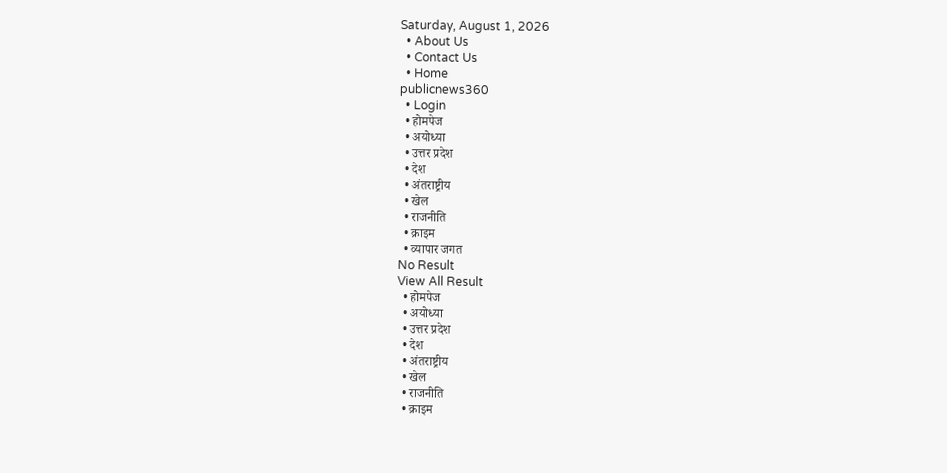Saturday, August 1, 2026
  • About Us
  • Contact Us
  • Home
publicnews360
  • Login
  • होमपेज
  • अयोध्या
  • उत्तर प्रदेश
  • देश
  • अंतराष्ट्रीय
  • खेल
  • राजनीति
  • क्राइम
  • व्यापार जगत
No Result
View All Result
  • होमपेज
  • अयोध्या
  • उत्तर प्रदेश
  • देश
  • अंतराष्ट्रीय
  • खेल
  • राजनीति
  • क्राइम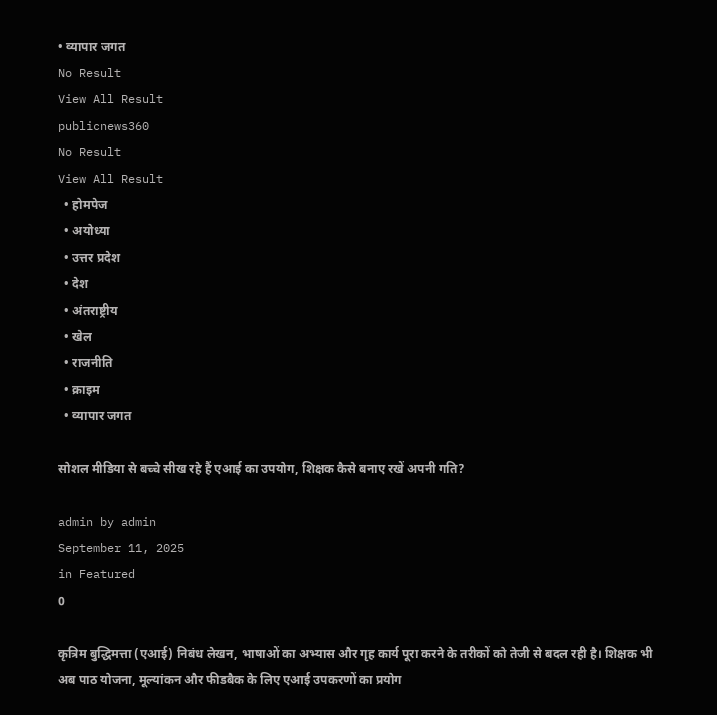• व्यापार जगत
No Result
View All Result
publicnews360
No Result
View All Result
  • होमपेज
  • अयोध्या
  • उत्तर प्रदेश
  • देश
  • अंतराष्ट्रीय
  • खेल
  • राजनीति
  • क्राइम
  • व्यापार जगत

सोशल मीडिया से बच्चे सीख रहे हैं एआई का उपयोग, शिक्षक कैसे बनाए रखें अपनी गति?

admin by admin
September 11, 2025
in Featured
0

कृत्रिम बुद्धिमत्ता (एआई) निबंध लेखन, भाषाओं का अभ्यास और गृह कार्य पूरा करने के तरीकों को तेजी से बदल रही है। शिक्षक भी अब पाठ योजना, मूल्यांकन और फीडबैक के लिए एआई उपकरणों का प्रयोग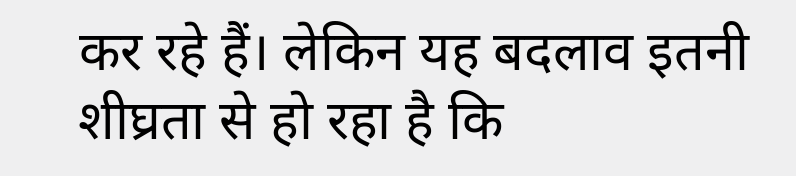कर रहे हैं। लेकिन यह बदलाव इतनी शीघ्रता से हो रहा है कि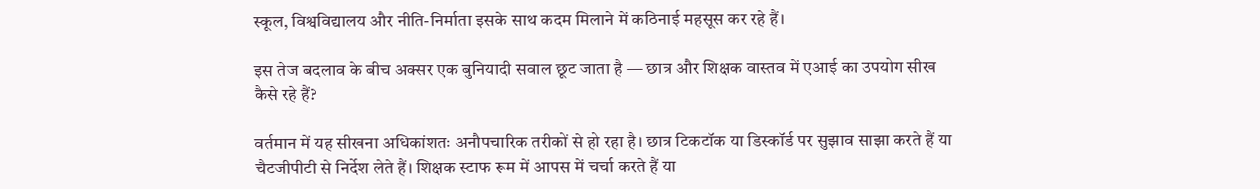स्कूल, विश्वविद्यालय और नीति-निर्माता इसके साथ कदम मिलाने में कठिनाई महसूस कर रहे हैं।

इस तेज बदलाव के बीच अक्सर एक बुनियादी सवाल छूट जाता है — छात्र और शिक्षक वास्तव में एआई का उपयोग सीख कैसे रहे हैं?

वर्तमान में यह सीखना अधिकांशतः अनौपचारिक तरीकों से हो रहा है। छात्र टिकटॉक या डिस्कॉर्ड पर सुझाव साझा करते हैं या चैटजीपीटी से निर्देश लेते हैं। शिक्षक स्टाफ रूम में आपस में चर्चा करते हैं या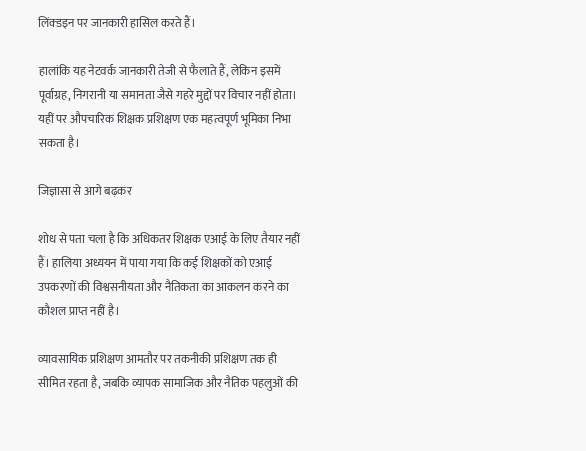लिंक्डइन पर जानकारी हासिल करते हैं।

हालांकि यह नेटवर्क जानकारी तेजी से फैलाते हैं, लेकिन इसमें पूर्वाग्रह, निगरानी या समानता जैसे गहरे मुद्दों पर विचार नहीं होता। यहीं पर औपचारिक शिक्षक प्रशिक्षण एक महत्वपूर्ण भूमिका निभा सकता है।

जिज्ञासा से आगे बढ़कर

शोध से पता चला है कि अधिकतर शिक्षक एआई के लिए तैयार नहीं हैं। हालिया अध्ययन में पाया गया कि कई शिक्षकों को एआई उपकरणों की विश्वसनीयता और नैतिकता का आकलन करने का कौशल प्राप्त नहीं है।

व्यावसायिक प्रशिक्षण आमतौर पर तकनीकी प्रशिक्षण तक ही सीमित रहता है, जबकि व्यापक सामाजिक और नैतिक पहलुओं की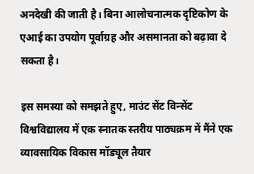अनदेखी की जाती है। बिना आलोचनात्मक दृष्टिकोण के एआई का उपयोग पूर्वाग्रह और असमानता को बढ़ावा दे सकता है।

इस समस्या को समझते हुए, माउंट सेंट विन्सेंट विश्वविद्यालय में एक स्नातक स्तरीय पाठ्यक्रम में मैंने एक व्यावसायिक विकास मॉड्यूल तैयार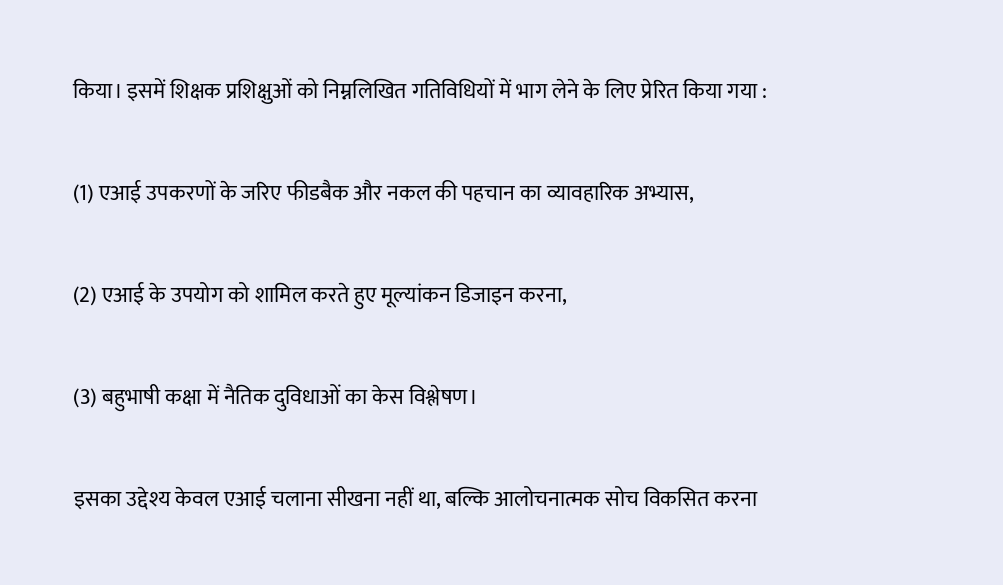किया। इसमें शिक्षक प्रशिक्षुओं को निम्नलिखित गतिविधियों में भाग लेने के लिए प्रेरित किया गया :

(1) एआई उपकरणों के जरिए फीडबैक और नकल की पहचान का व्यावहारिक अभ्यास,

(2) एआई के उपयोग को शामिल करते हुए मूल्यांकन डिजाइन करना,

(3) बहुभाषी कक्षा में नैतिक दुविधाओं का केस विश्लेषण।

इसका उद्देश्य केवल एआई चलाना सीखना नहीं था, बल्कि आलोचनात्मक सोच विकसित करना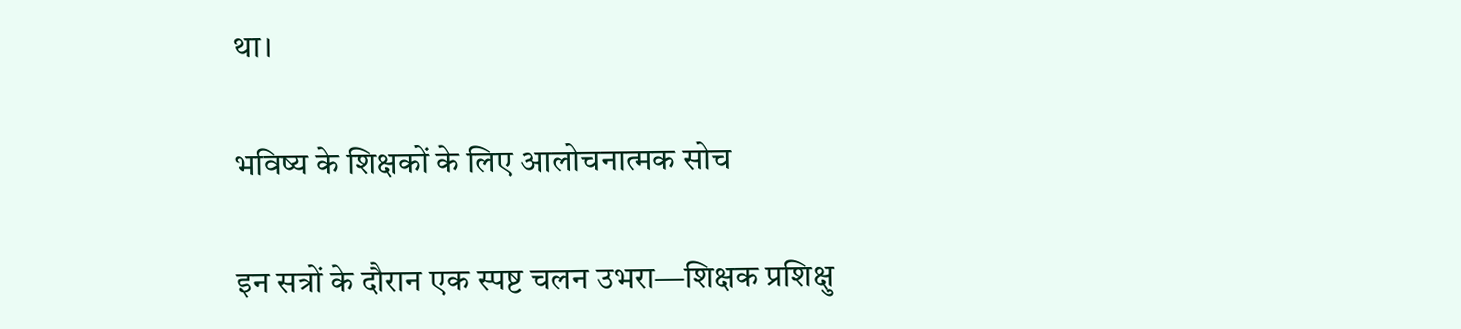था।

भविष्य के शिक्षकों के लिए आलोचनात्मक सोच

इन सत्रों के दौरान एक स्पष्ट चलन उभरा—शिक्षक प्रशिक्षु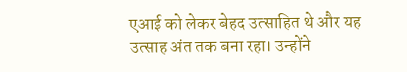एआई को लेकर बेहद उत्साहित थे और यह उत्साह अंत तक बना रहा। उन्होंने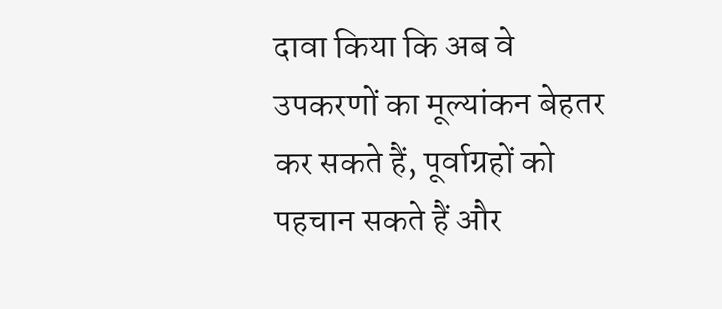दावा किया कि अब वे उपकरणों का मूल्यांकन बेहतर कर सकते हैं, पूर्वाग्रहों को पहचान सकते हैं और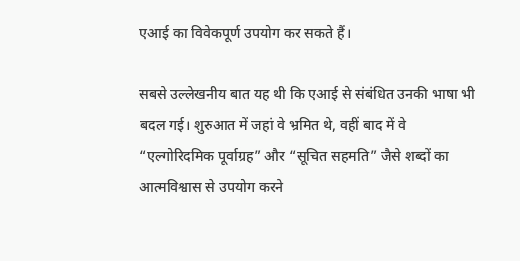एआई का विवेकपूर्ण उपयोग कर सकते हैं।

सबसे उल्लेखनीय बात यह थी कि एआई से संबंधित उनकी भाषा भी बदल गई। शुरुआत में जहां वे भ्रमित थे, वहीं बाद में वे “एल्गोरिदमिक पूर्वाग्रह” और “सूचित सहमति” जैसे शब्दों का आत्मविश्वास से उपयोग करने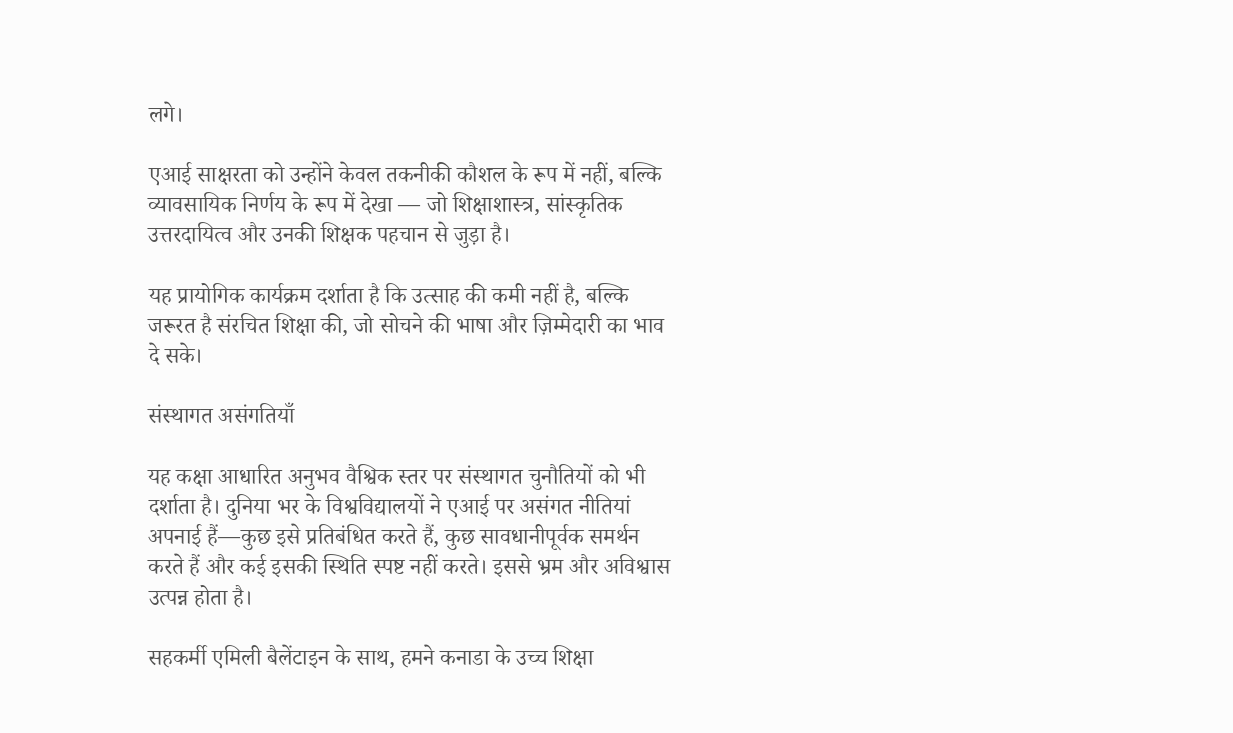लगे।

एआई साक्षरता को उन्होंने केवल तकनीकी कौशल के रूप में नहीं, बल्कि व्यावसायिक निर्णय के रूप में देखा — जो शिक्षाशास्त्र, सांस्कृतिक उत्तरदायित्व और उनकी शिक्षक पहचान से जुड़ा है।

यह प्रायोगिक कार्यक्रम दर्शाता है कि उत्साह की कमी नहीं है, बल्कि जरूरत है संरचित शिक्षा की, जो सोचने की भाषा और ज़िम्मेदारी का भाव दे सके।

संस्थागत असंगतियाँ

यह कक्षा आधारित अनुभव वैश्विक स्तर पर संस्थागत चुनौतियों को भी दर्शाता है। दुनिया भर के विश्वविद्यालयों ने एआई पर असंगत नीतियां अपनाई हैं—कुछ इसे प्रतिबंधित करते हैं, कुछ सावधानीपूर्वक समर्थन करते हैं और कई इसकी स्थिति स्पष्ट नहीं करते। इससे भ्रम और अविश्वास उत्पन्न होता है।

सहकर्मी एमिली बैलेंटाइन के साथ, हमने कनाडा के उच्च शिक्षा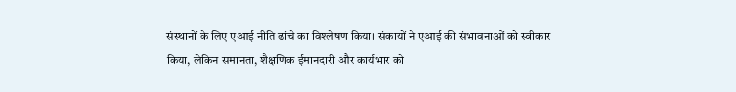संस्थानों के लिए एआई नीति ढांचे का विश्लेषण किया। संकायों ने एआई की संभावनाओं को स्वीकार किया, लेकिन समानता, शैक्षणिक ईमानदारी और कार्यभार को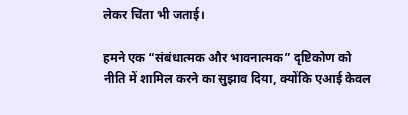लेकर चिंता भी जताई।

हमने एक “संबंधात्मक और भावनात्मक” दृष्टिकोण को नीति में शामिल करने का सुझाव दिया, क्योंकि एआई केवल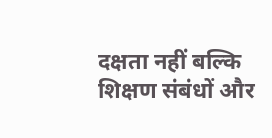दक्षता नहीं बल्कि शिक्षण संबंधों और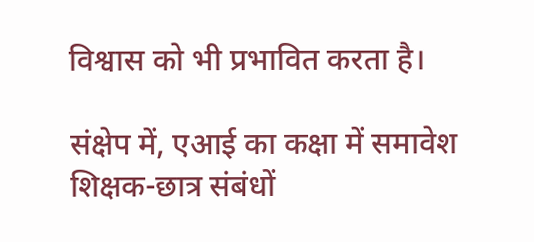विश्वास को भी प्रभावित करता है।

संक्षेप में, एआई का कक्षा में समावेश शिक्षक-छात्र संबंधों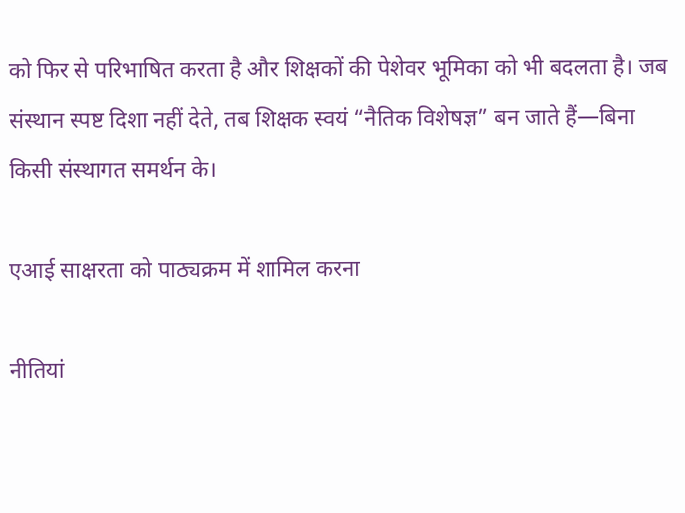को फिर से परिभाषित करता है और शिक्षकों की पेशेवर भूमिका को भी बदलता है। जब संस्थान स्पष्ट दिशा नहीं देते, तब शिक्षक स्वयं “नैतिक विशेषज्ञ” बन जाते हैं—बिना किसी संस्थागत समर्थन के।

एआई साक्षरता को पाठ्यक्रम में शामिल करना

नीतियां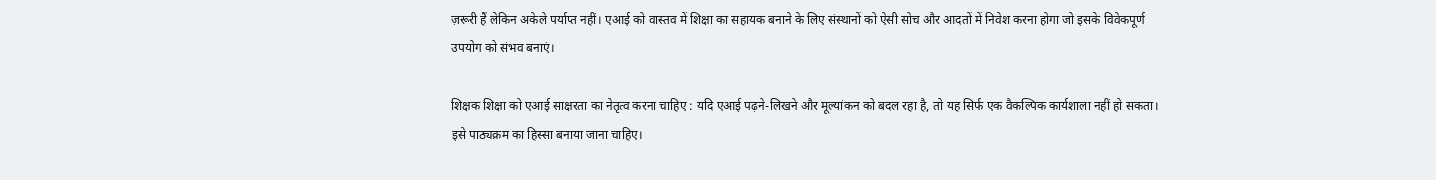ज़रूरी हैं लेकिन अकेले पर्याप्त नहीं। एआई को वास्तव में शिक्षा का सहायक बनाने के लिए संस्थानों को ऐसी सोच और आदतों में निवेश करना होगा जो इसके विवेकपूर्ण उपयोग को संभव बनाएं।

शिक्षक शिक्षा को एआई साक्षरता का नेतृत्व करना चाहिए : यदि एआई पढ़ने-लिखने और मूल्यांकन को बदल रहा है, तो यह सिर्फ एक वैकल्पिक कार्यशाला नहीं हो सकता। इसे पाठ्यक्रम का हिस्सा बनाया जाना चाहिए।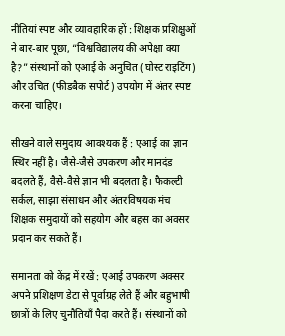नीतियां स्पष्ट और व्यावहारिक हों : शिक्षक प्रशिक्षुओं ने बार-बार पूछा, “विश्वविद्यालय की अपेक्षा क्या है?” संस्थानों को एआई के अनुचित (घोस्ट राइटिंग) और उचित (फीडबैक सपोर्ट) उपयोग में अंतर स्पष्ट करना चाहिए।

सीखने वाले समुदाय आवश्यक हैं : एआई का ज्ञान स्थिर नहीं है। जैसे-जैसे उपकरण और मानदंड बदलते हैं, वैसे-वैसे ज्ञान भी बदलता है। फैकल्टी सर्कल, साझा संसाधन और अंतरविषयक मंच शिक्षक समुदायों को सहयोग और बहस का अवसर प्रदान कर सकते हैं।

समानता को केंद्र में रखें : एआई उपकरण अक्सर अपने प्रशिक्षण डेटा से पूर्वाग्रह लेते हैं और बहुभाषी छात्रों के लिए चुनौतियाँ पैदा करते हैं। संस्थानों को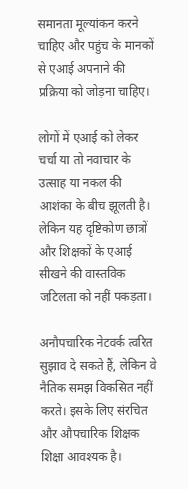समानता मूल्यांकन करने चाहिए और पहुंच के मानकों से एआई अपनाने की प्रक्रिया को जोड़ना चाहिए।

लोगों में एआई को लेकर चर्चा या तो नवाचार के उत्साह या नकल की आशंका के बीच झूलती है। लेकिन यह दृष्टिकोण छात्रों और शिक्षकों के एआई सीखने की वास्तविक जटिलता को नहीं पकड़ता।

अनौपचारिक नेटवर्क त्वरित सुझाव दे सकते हैं, लेकिन वे नैतिक समझ विकसित नहीं करते। इसके लिए संरचित और औपचारिक शिक्षक शिक्षा आवश्यक है।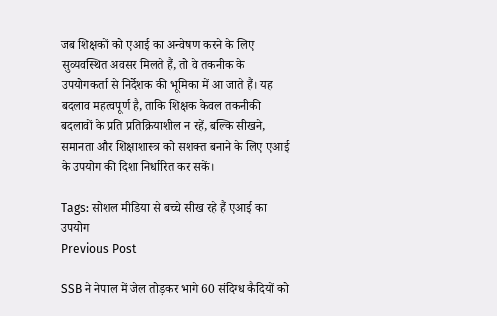जब शिक्षकों को एआई का अन्वेषण करने के लिए सुव्यवस्थित अवसर मिलते हैं, तो वे तकनीक के उपयोगकर्ता से निर्देशक की भूमिका में आ जाते हैं। यह बदलाव महत्वपूर्ण है, ताकि शिक्षक केवल तकनीकी बदलावों के प्रति प्रतिक्रियाशील न रहें, बल्कि सीखने, समानता और शिक्षाशास्त्र को सशक्त बनाने के लिए एआई के उपयोग की दिशा निर्धारित कर सकें।

Tags: सोशल मीडिया से बच्चे सीख रहे हैं एआई का उपयोग
Previous Post

SSB ने नेपाल में जेल तोड़कर भागे 60 संदिग्ध कैदियों को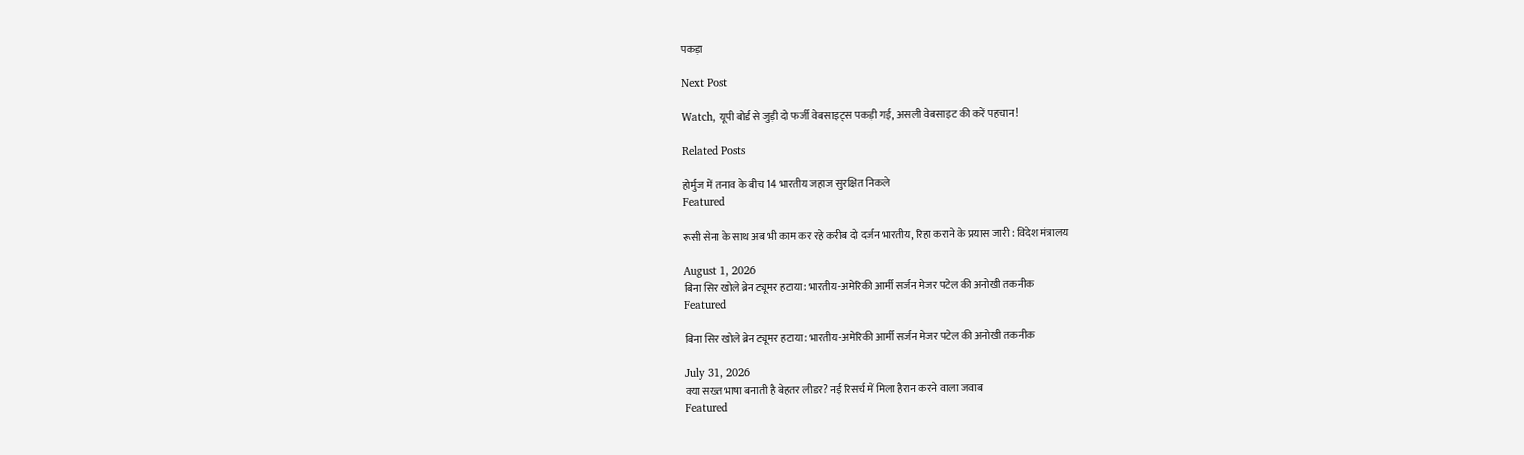पकड़ा

Next Post

Watch, यूपी बोर्ड से जुड़ी दो फर्जी वेबसाइट्स पकड़ी गई, असली वेबसाइट की करें पहचान!

Related Posts

होर्मुज में तनाव के बीच 14 भारतीय जहाज सुरक्षित निकले
Featured

रूसी सेना के साथ अब भी काम कर रहे करीब दो दर्जन भारतीय, रिहा कराने के प्रयास जारी : विदेश मंत्रालय

August 1, 2026
बिना सिर खोले ब्रेन ट्यूमर हटाया: भारतीय-अमेरिकी आर्मी सर्जन मेजर पटेल की अनोखी तकनीक
Featured

बिना सिर खोले ब्रेन ट्यूमर हटाया: भारतीय-अमेरिकी आर्मी सर्जन मेजर पटेल की अनोखी तकनीक

July 31, 2026
क्या सख्त भाषा बनाती है बेहतर लीडर? नई रिसर्च में मिला हैरान करने वाला जवाब
Featured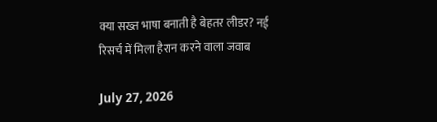क्या सख्त भाषा बनाती है बेहतर लीडर? नई रिसर्च में मिला हैरान करने वाला जवाब

July 27, 2026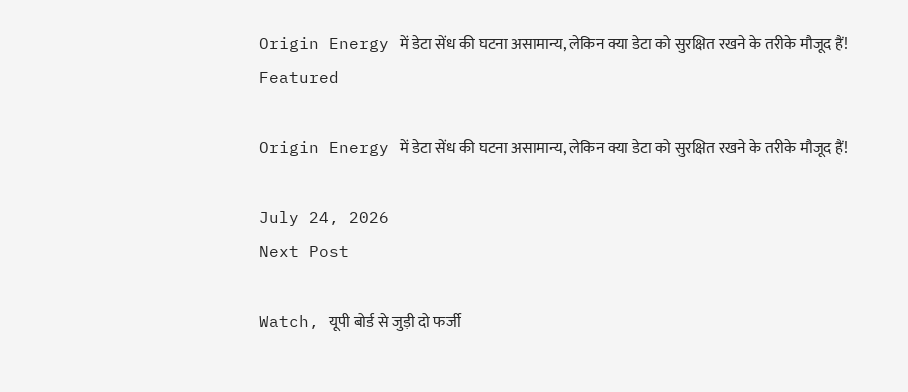Origin Energy में डेटा सेंध की घटना असामान्य, लेकिन क्या डेटा को सुरक्षित रखने के तरीके मौजूद हैं!
Featured

Origin Energy में डेटा सेंध की घटना असामान्य, लेकिन क्या डेटा को सुरक्षित रखने के तरीके मौजूद हैं!

July 24, 2026
Next Post

Watch, यूपी बोर्ड से जुड़ी दो फर्जी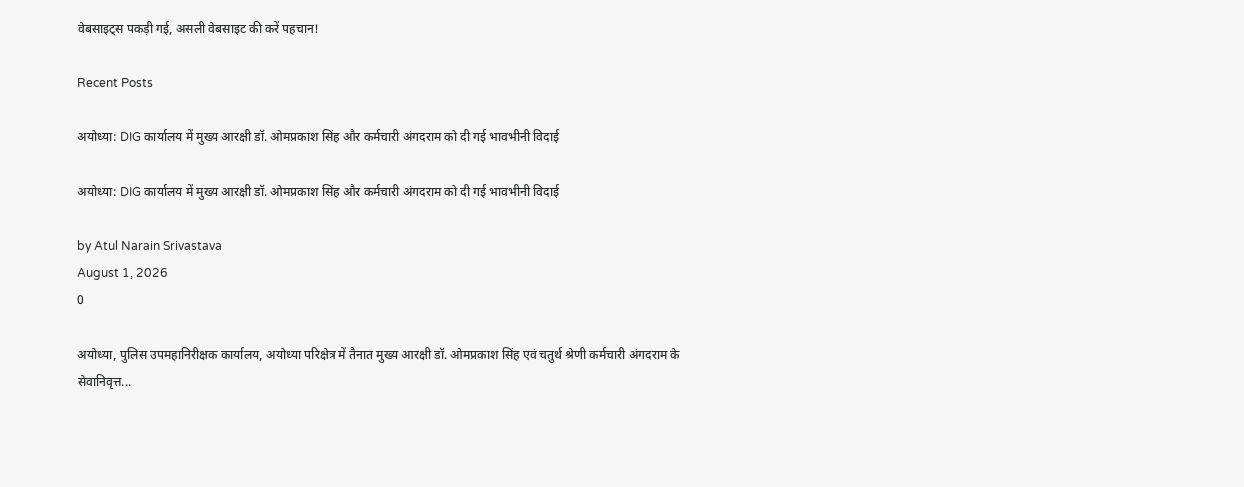वेबसाइट्स पकड़ी गई, असली वेबसाइट की करें पहचान!

Recent Posts

अयोध्या: DIG कार्यालय में मुख्य आरक्षी डॉ. ओमप्रकाश सिंह और कर्मचारी अंगदराम को दी गई भावभीनी विदाई

अयोध्या: DIG कार्यालय में मुख्य आरक्षी डॉ. ओमप्रकाश सिंह और कर्मचारी अंगदराम को दी गई भावभीनी विदाई

by Atul Narain Srivastava
August 1, 2026
0

अयोध्या, पुलिस उपमहानिरीक्षक कार्यालय, अयोध्या परिक्षेत्र में तैनात मुख्य आरक्षी डॉ. ओमप्रकाश सिंह एवं चतुर्थ श्रेणी कर्मचारी अंगदराम के सेवानिवृत्त...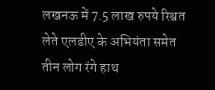लखनऊ में 7.5 लाख रुपये रिश्वत लेते एलडीए के अभियंता समेत तीन लोग रंगे हाथ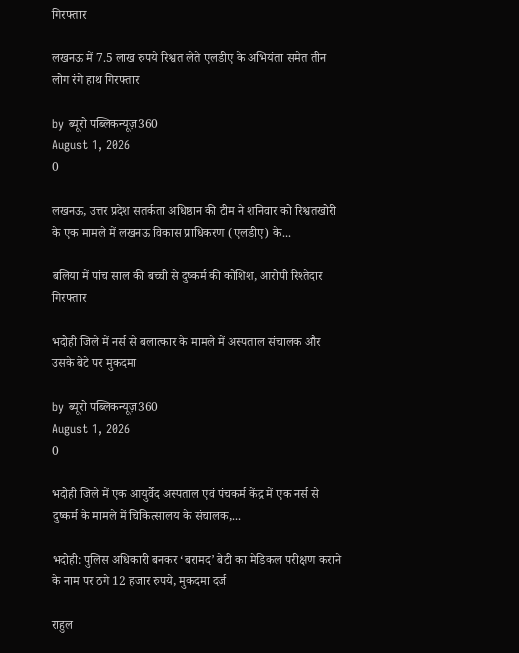गिरफ्तार

लखनऊ में 7.5 लाख रुपये रिश्वत लेते एलडीए के अभियंता समेत तीन लोग रंगे हाथ गिरफ्तार

by ब्यूरो पब्लिकन्यूज़360
August 1, 2026
0

लखनऊ, उत्तर प्रदेश सतर्कता अधिष्ठान की टीम ने शनिवार को रिश्वतखोरी के एक मामले में लखनऊ विकास प्राधिकरण (एलडीए) के...

बलिया में पांच साल की बच्ची से दुष्कर्म की कोशिश, आरोपी रिश्तेदार गिरफ्तार

भदोही जिले में नर्स से बलात्कार के मामले में अस्पताल संचालक और उसके बेटे पर मुकदमा

by ब्यूरो पब्लिकन्यूज़360
August 1, 2026
0

भदोही जिले में एक आयुर्वेद अस्पताल एवं पंचकर्म केंद्र में एक नर्स से दुष्कर्म के मामले में चिकित्सालय के संचालक,...

भदोही: पुलिस अधिकारी बनकर ‘बरामद’ बेटी का मेडिकल परीक्षण कराने के नाम पर ठगे 12 हजार रुपये, मुकदमा दर्ज

राहुल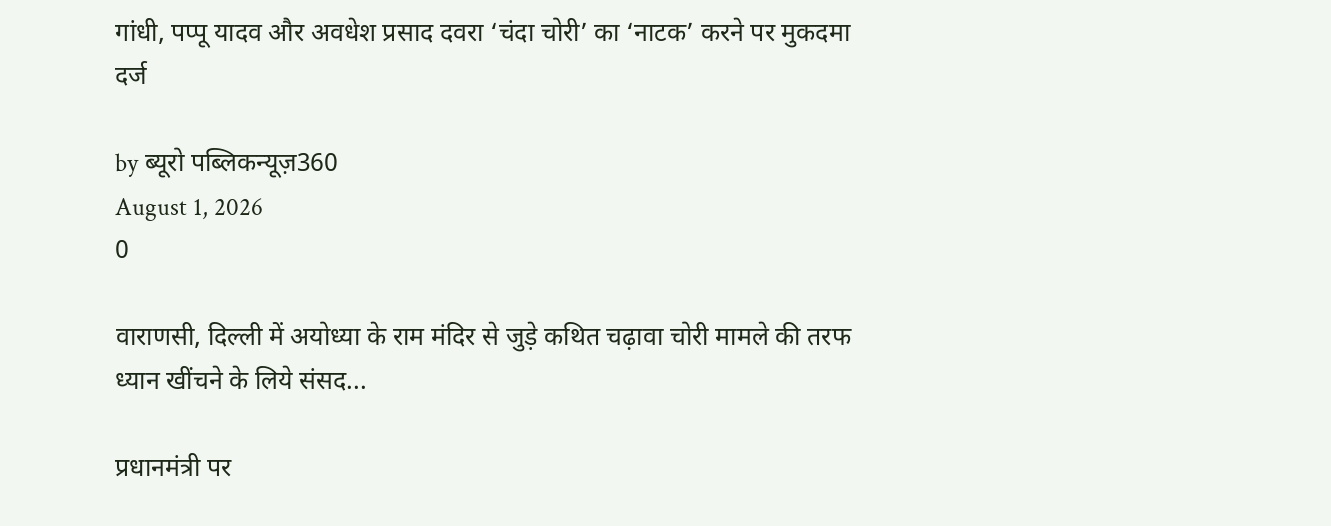गांधी, पप्पू यादव और अवधेश प्रसाद दवरा ‘चंदा चोरी’ का ‘नाटक’ करने पर मुकदमा दर्ज

by ब्यूरो पब्लिकन्यूज़360
August 1, 2026
0

वाराणसी, दिल्ली में अयोध्या के राम मंदिर से जुड़े कथित चढ़ावा चोरी मामले की तरफ ध्यान खींचने के लिये संसद...

प्रधानमंत्री पर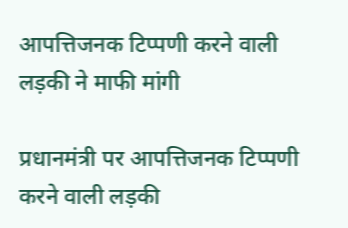आपत्तिजनक टिप्पणी करने वाली लड़की ने माफी मांगी

प्रधानमंत्री पर आपत्तिजनक टिप्पणी करने वाली लड़की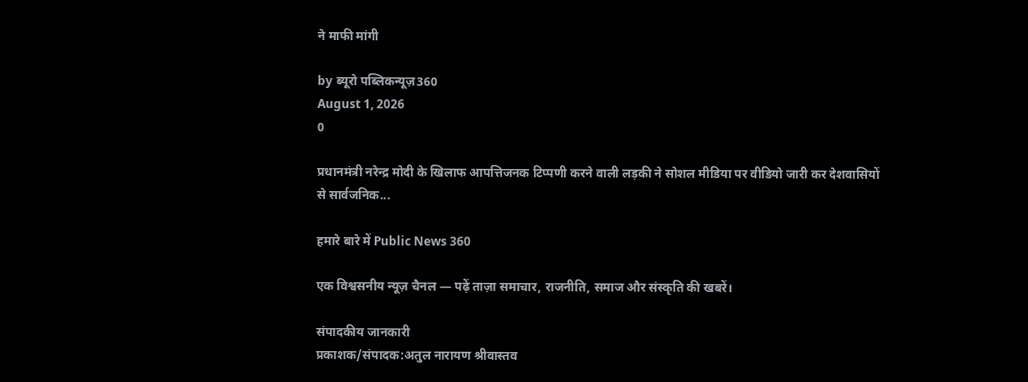ने माफी मांगी

by ब्यूरो पब्लिकन्यूज़360
August 1, 2026
0

प्रधानमंत्री नरेन्द्र मोदी के खिलाफ आपत्तिजनक टिप्पणी करने वाली लड़की ने सोशल मीडिया पर वीडियो जारी कर देशवासियों से सार्वजनिक...

हमारे बारे में Public News 360

एक विश्वसनीय न्यूज़ चैनल — पढ़ें ताज़ा समाचार, राजनीति, समाज और संस्कृति की खबरें।

संपादकीय जानकारी
प्रकाशक/संपादक:अतुल नारायण श्रीवास्तव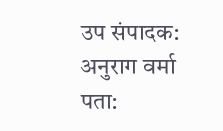उप संपादक: अनुराग वर्मा
पता: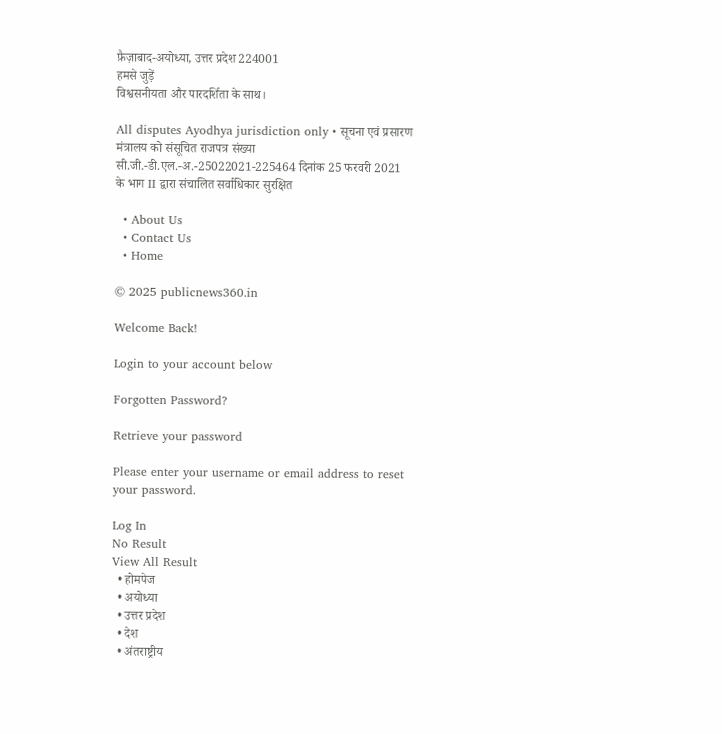फ़ैज़ाबाद-अयोध्या, उत्तर प्रदेश 224001
हमसे जुड़ें
विश्वसनीयता और पारदर्शिता के साथ।

All disputes Ayodhya jurisdiction only • सूचना एवं प्रसारण मंत्रालय को संसूचित राजपत्र संख्या सी.जी.-डी.एल.-अ.-25022021-225464 दिनांक 25 फरवरी 2021 के भाग II द्वारा संचालित सर्वाधिकार सुरक्षित

  • About Us
  • Contact Us
  • Home

© 2025 publicnews360.in

Welcome Back!

Login to your account below

Forgotten Password?

Retrieve your password

Please enter your username or email address to reset your password.

Log In
No Result
View All Result
  • होमपेज
  • अयोध्या
  • उत्तर प्रदेश
  • देश
  • अंतराष्ट्रीय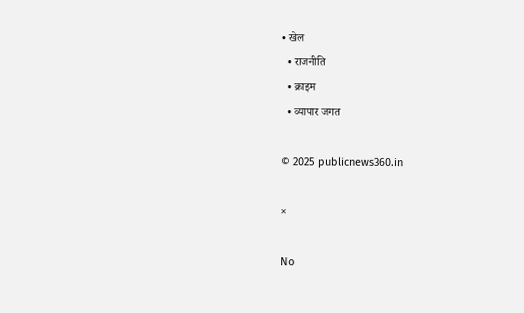• खेल
  • राजनीति
  • क्राइम
  • व्यापार जगत

© 2025 publicnews360.in

×

No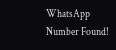WhatsApp Number Found!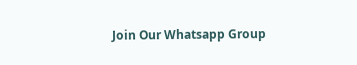Join Our Whatsapp Group